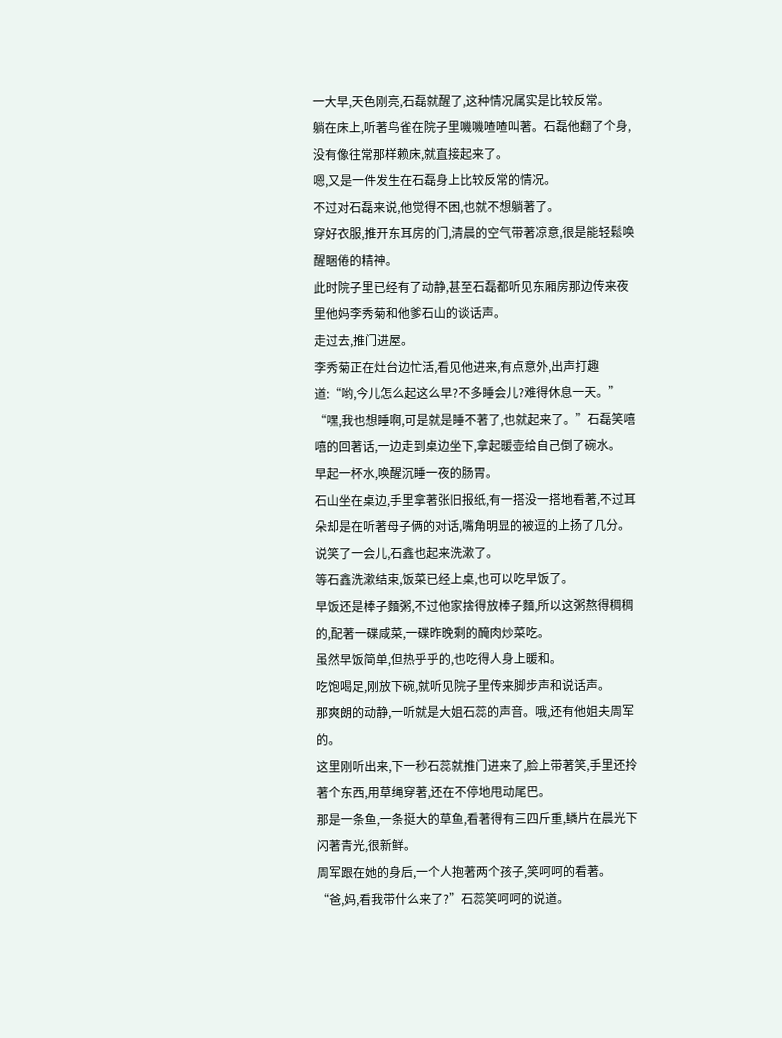一大早,天色刚亮,石磊就醒了,这种情况属实是比较反常。
躺在床上,听著鸟雀在院子里嘰嘰喳喳叫著。石磊他翻了个身,没有像往常那样赖床,就直接起来了。
嗯,又是一件发生在石磊身上比较反常的情况。
不过对石磊来说,他觉得不困,也就不想躺著了。
穿好衣服,推开东耳房的门,清晨的空气带著凉意,很是能轻鬆唤醒睏倦的精神。
此时院子里已经有了动静,甚至石磊都听见东厢房那边传来夜里他妈李秀菊和他爹石山的谈话声。
走过去,推门进屋。
李秀菊正在灶台边忙活,看见他进来,有点意外,出声打趣道:“哟,今儿怎么起这么早?不多睡会儿?难得休息一天。”
“嘿,我也想睡啊,可是就是睡不著了,也就起来了。”石磊笑嘻嘻的回著话,一边走到桌边坐下,拿起暖壶给自己倒了碗水。
早起一杯水,唤醒沉睡一夜的肠胃。
石山坐在桌边,手里拿著张旧报纸,有一搭没一搭地看著,不过耳朵却是在听著母子俩的对话,嘴角明显的被逗的上扬了几分。
说笑了一会儿,石鑫也起来洗漱了。
等石鑫洗漱结束,饭菜已经上桌,也可以吃早饭了。
早饭还是棒子麵粥,不过他家捨得放棒子麵,所以这粥熬得稠稠的,配著一碟咸菜,一碟昨晚剩的醃肉炒菜吃。
虽然早饭简单,但热乎乎的,也吃得人身上暖和。
吃饱喝足,刚放下碗,就听见院子里传来脚步声和说话声。
那爽朗的动静,一听就是大姐石蕊的声音。哦,还有他姐夫周军的。
这里刚听出来,下一秒石蕊就推门进来了,脸上带著笑,手里还拎著个东西,用草绳穿著,还在不停地甩动尾巴。
那是一条鱼,一条挺大的草鱼,看著得有三四斤重,鳞片在晨光下闪著青光,很新鲜。
周军跟在她的身后,一个人抱著两个孩子,笑呵呵的看著。
“爸,妈,看我带什么来了?”石蕊笑呵呵的说道。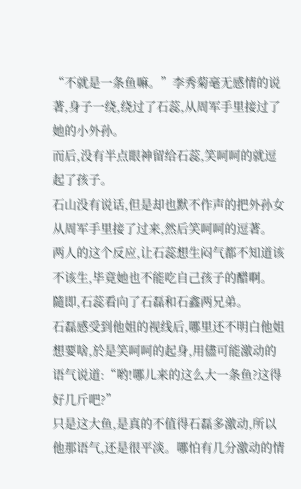“不就是一条鱼嘛。”李秀菊毫无感情的说著,身子一绕,绕过了石蕊,从周军手里接过了她的小外孙。
而后,没有半点眼神留给石蕊,笑呵呵的就逗起了孩子。
石山没有说话,但是却也默不作声的把外孙女从周军手里接了过来,然后笑呵呵的逗著。
两人的这个反应,让石蕊想生闷气都不知道该不该生,毕竟她也不能吃自己孩子的醋啊。
隨即,石蕊看向了石磊和石鑫两兄弟。
石磊感受到他姐的视线后,哪里还不明白他姐想要啥,於是笑呵呵的起身,用儘可能激动的语气说道:“哟!哪儿来的这么大一条鱼?这得好几斤吧?”
只是这大鱼,是真的不值得石磊多激动,所以他那语气,还是很平淡。哪怕有几分激动的情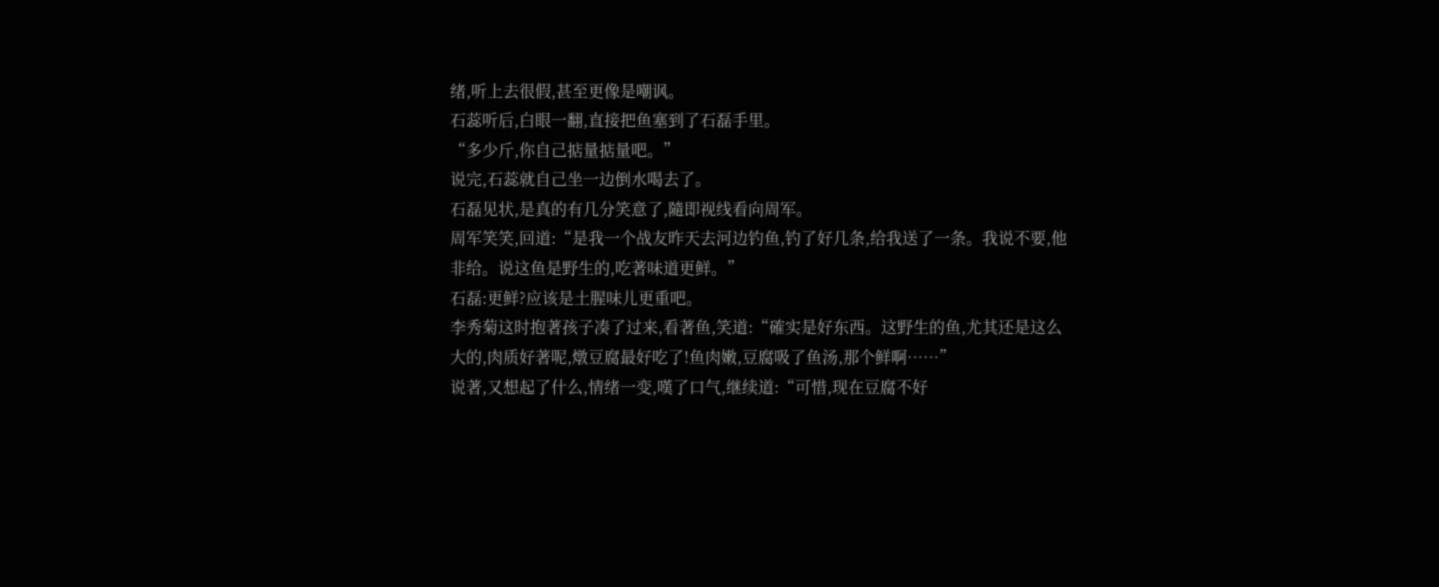绪,听上去很假,甚至更像是嘲讽。
石蕊听后,白眼一翻,直接把鱼塞到了石磊手里。
“多少斤,你自己掂量掂量吧。”
说完,石蕊就自己坐一边倒水喝去了。
石磊见状,是真的有几分笑意了,隨即视线看向周军。
周军笑笑,回道:“是我一个战友昨天去河边钓鱼,钓了好几条,给我送了一条。我说不要,他非给。说这鱼是野生的,吃著味道更鲜。”
石磊:更鲜?应该是土腥味儿更重吧。
李秀菊这时抱著孩子凑了过来,看著鱼,笑道:“確实是好东西。这野生的鱼,尤其还是这么大的,肉质好著呢,燉豆腐最好吃了!鱼肉嫩,豆腐吸了鱼汤,那个鲜啊……”
说著,又想起了什么,情绪一变,嘆了口气,继续道:“可惜,现在豆腐不好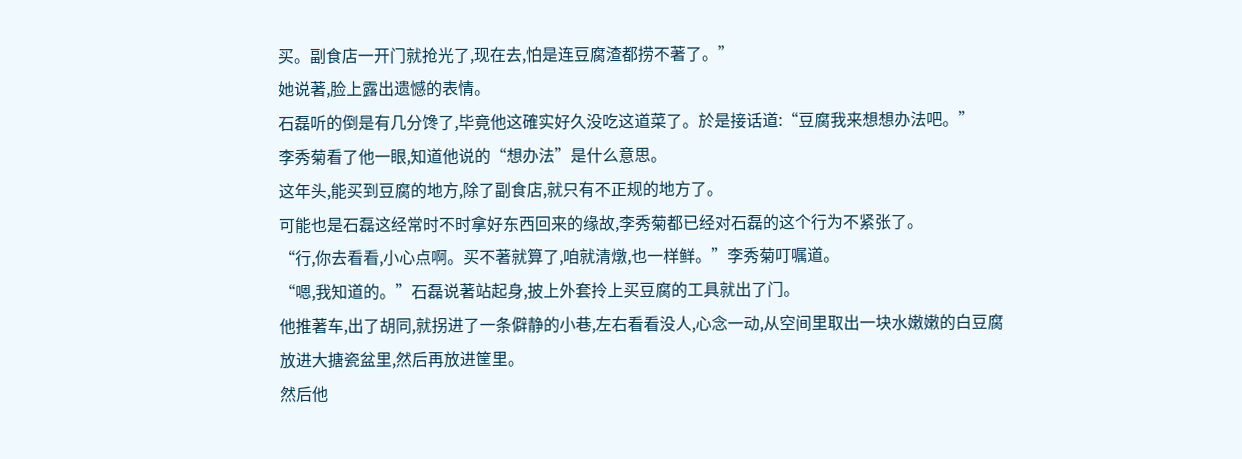买。副食店一开门就抢光了,现在去,怕是连豆腐渣都捞不著了。”
她说著,脸上露出遗憾的表情。
石磊听的倒是有几分馋了,毕竟他这確实好久没吃这道菜了。於是接话道:“豆腐我来想想办法吧。”
李秀菊看了他一眼,知道他说的“想办法”是什么意思。
这年头,能买到豆腐的地方,除了副食店,就只有不正规的地方了。
可能也是石磊这经常时不时拿好东西回来的缘故,李秀菊都已经对石磊的这个行为不紧张了。
“行,你去看看,小心点啊。买不著就算了,咱就清燉,也一样鲜。”李秀菊叮嘱道。
“嗯,我知道的。”石磊说著站起身,披上外套拎上买豆腐的工具就出了门。
他推著车,出了胡同,就拐进了一条僻静的小巷,左右看看没人,心念一动,从空间里取出一块水嫩嫩的白豆腐放进大搪瓷盆里,然后再放进筐里。
然后他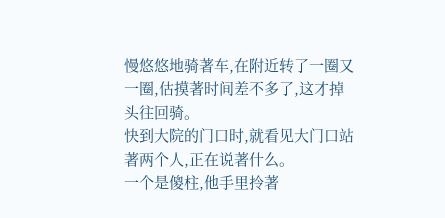慢悠悠地骑著车,在附近转了一圈又一圈,估摸著时间差不多了,这才掉头往回骑。
快到大院的门口时,就看见大门口站著两个人,正在说著什么。
一个是傻柱,他手里拎著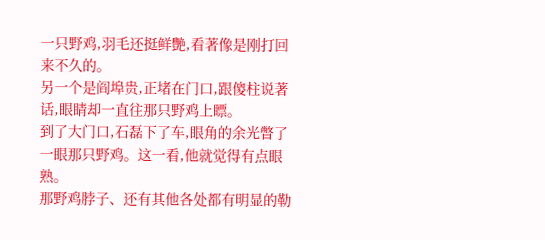一只野鸡,羽毛还挺鲜艷,看著像是刚打回来不久的。
另一个是阎埠贵,正堵在门口,跟傻柱说著话,眼睛却一直往那只野鸡上瞟。
到了大门口,石磊下了车,眼角的余光瞥了一眼那只野鸡。这一看,他就觉得有点眼熟。
那野鸡脖子、还有其他各处都有明显的勒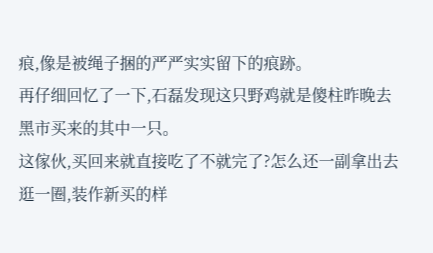痕,像是被绳子捆的严严实实留下的痕跡。
再仔细回忆了一下,石磊发现这只野鸡就是傻柱昨晚去黑市买来的其中一只。
这傢伙,买回来就直接吃了不就完了?怎么还一副拿出去逛一圈,装作新买的样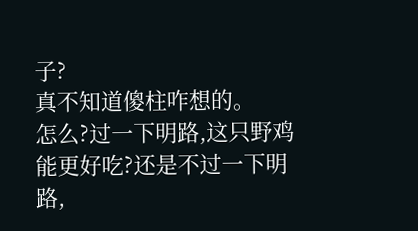子?
真不知道傻柱咋想的。
怎么?过一下明路,这只野鸡能更好吃?还是不过一下明路,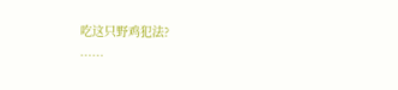吃这只野鸡犯法?
……